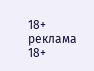18+
реклама
18+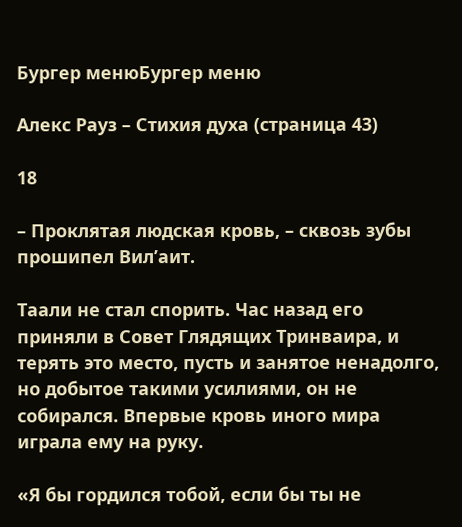Бургер менюБургер меню

Алекс Рауз – Стихия духа (страница 43)

18

– Проклятая людская кровь, – сквозь зубы прошипел Вил’аит.

Таали не стал спорить. Час назад его приняли в Совет Глядящих Тринваира, и терять это место, пусть и занятое ненадолго, но добытое такими усилиями, он не собирался. Впервые кровь иного мира играла ему на руку.

«Я бы гордился тобой, если бы ты не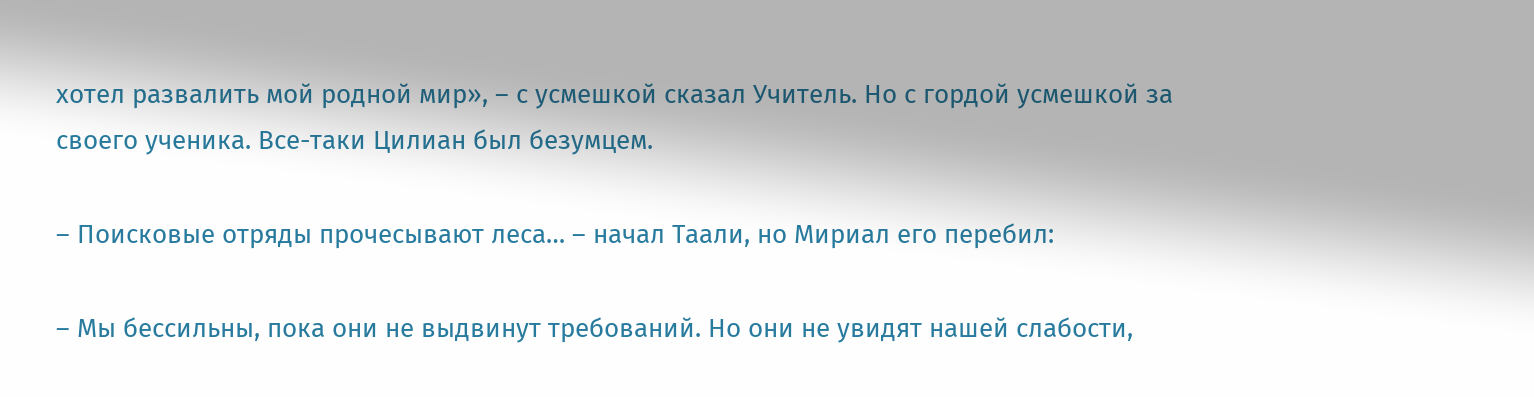хотел развалить мой родной мир», – с усмешкой сказал Учитель. Но с гордой усмешкой за своего ученика. Все-таки Цилиан был безумцем.

– Поисковые отряды прочесывают леса… – начал Таали, но Мириал его перебил:

– Мы бессильны, пока они не выдвинут требований. Но они не увидят нашей слабости,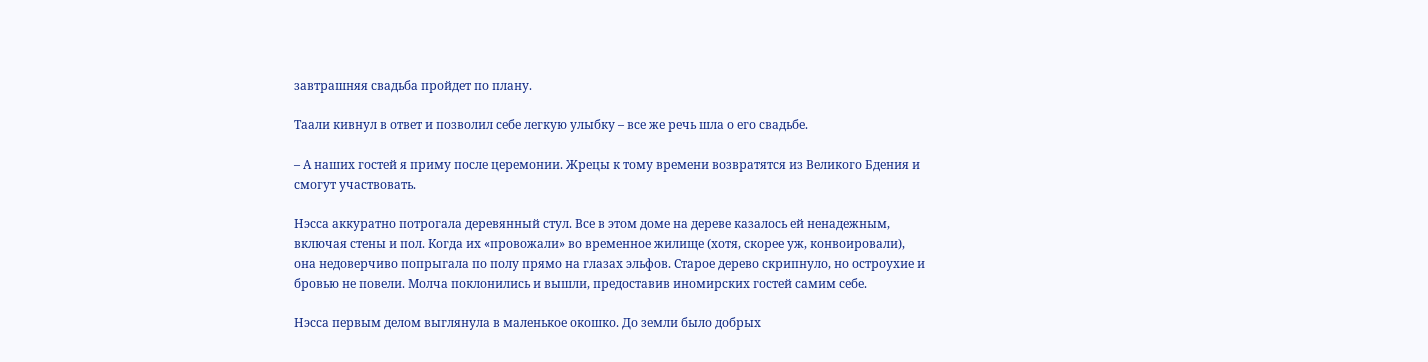завтрашняя свадьба пройдет по плану.

Таали кивнул в ответ и позволил себе легкую улыбку – все же речь шла о его свадьбе.

– А наших гостей я приму после церемонии. Жрецы к тому времени возвратятся из Великого Бдения и смогут участвовать.

Нэсса аккуратно потрогала деревянный стул. Все в этом доме на дереве казалось ей ненадежным, включая стены и пол. Когда их «провожали» во временное жилище (хотя, скорее уж, конвоировали), она недоверчиво попрыгала по полу прямо на глазах эльфов. Старое дерево скрипнуло, но остроухие и бровью не повели. Молча поклонились и вышли, предоставив иномирских гостей самим себе.

Нэсса первым делом выглянула в маленькое окошко. До земли было добрых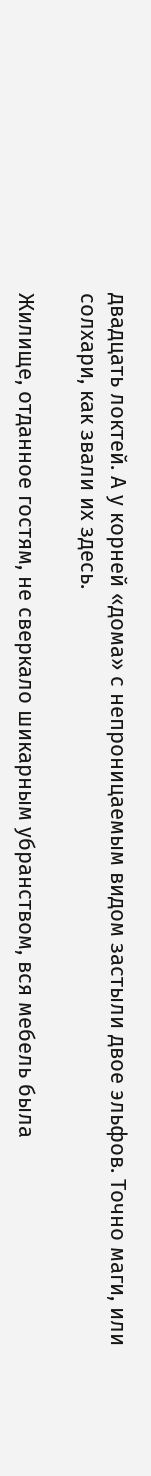двадцать локтей. А у корней «дома» с непроницаемым видом застыли двое эльфов. Точно маги, или солхари, как звали их здесь.

Жилище, отданное гостям, не сверкало шикарным убранством, вся мебель была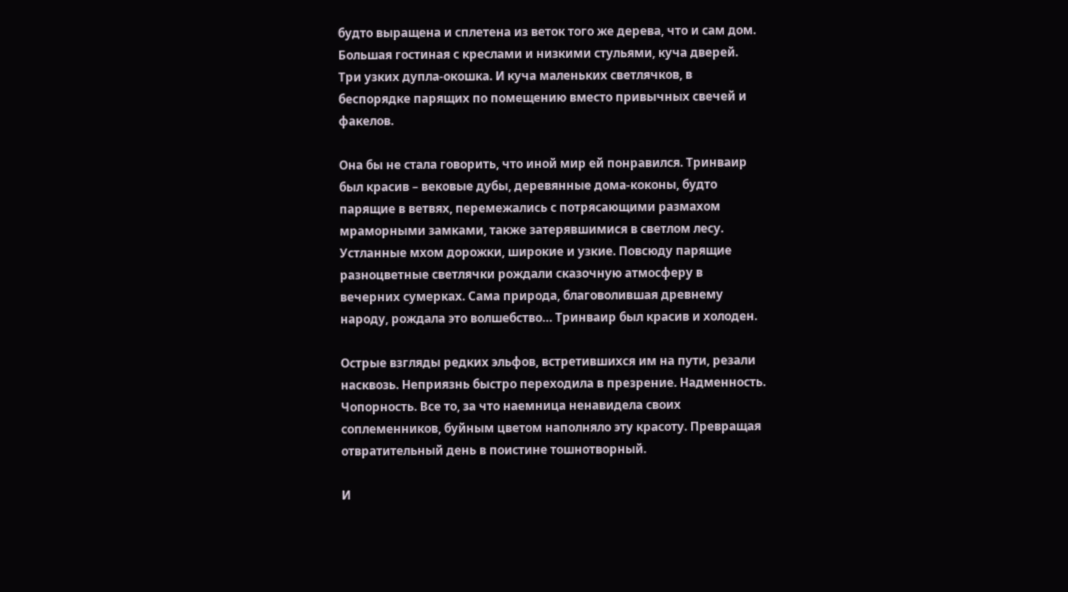будто выращена и сплетена из веток того же дерева, что и сам дом. Большая гостиная с креслами и низкими стульями, куча дверей. Три узких дупла-окошка. И куча маленьких светлячков, в беспорядке парящих по помещению вместо привычных свечей и факелов.

Она бы не стала говорить, что иной мир ей понравился. Тринваир был красив – вековые дубы, деревянные дома-коконы, будто парящие в ветвях, перемежались с потрясающими размахом мраморными замками, также затерявшимися в светлом лесу. Устланные мхом дорожки, широкие и узкие. Повсюду парящие разноцветные светлячки рождали сказочную атмосферу в вечерних сумерках. Сама природа, благоволившая древнему народу, рождала это волшебство… Тринваир был красив и холоден.

Острые взгляды редких эльфов, встретившихся им на пути, резали насквозь. Неприязнь быстро переходила в презрение. Надменность. Чопорность. Все то, за что наемница ненавидела своих соплеменников, буйным цветом наполняло эту красоту. Превращая отвратительный день в поистине тошнотворный.

И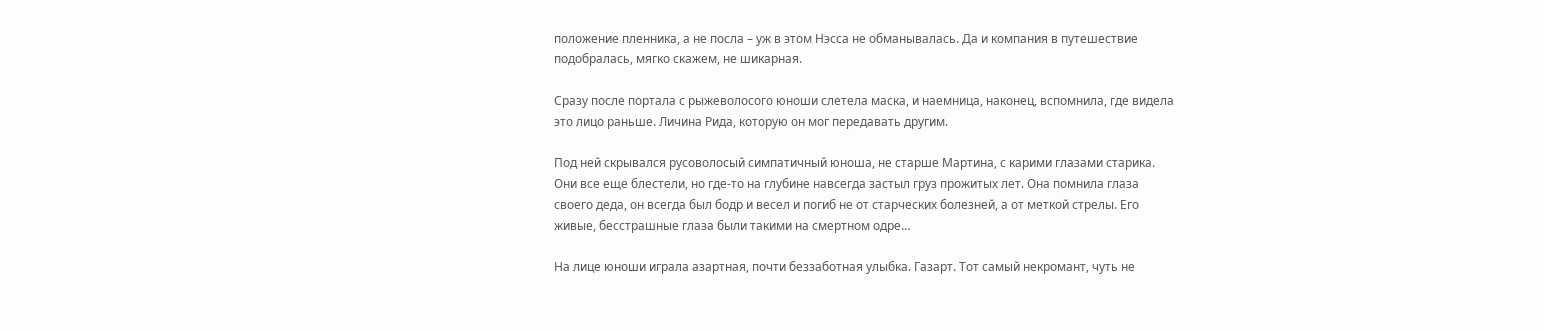положение пленника, а не посла – уж в этом Нэсса не обманывалась. Да и компания в путешествие подобралась, мягко скажем, не шикарная.

Сразу после портала с рыжеволосого юноши слетела маска, и наемница, наконец, вспомнила, где видела это лицо раньше. Личина Рида, которую он мог передавать другим.

Под ней скрывался русоволосый симпатичный юноша, не старше Мартина, с карими глазами старика. Они все еще блестели, но где-то на глубине навсегда застыл груз прожитых лет. Она помнила глаза своего деда, он всегда был бодр и весел и погиб не от старческих болезней, а от меткой стрелы. Его живые, бесстрашные глаза были такими на смертном одре…

На лице юноши играла азартная, почти беззаботная улыбка. Газарт. Тот самый некромант, чуть не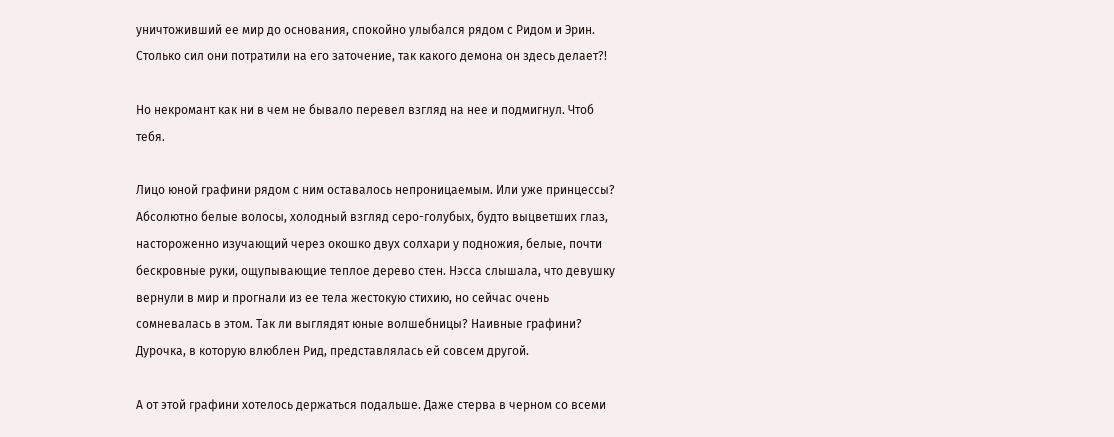уничтоживший ее мир до основания, спокойно улыбался рядом с Ридом и Эрин. Столько сил они потратили на его заточение, так какого демона он здесь делает?!

Но некромант как ни в чем не бывало перевел взгляд на нее и подмигнул. Чтоб тебя.

Лицо юной графини рядом с ним оставалось непроницаемым. Или уже принцессы? Абсолютно белые волосы, холодный взгляд серо-голубых, будто выцветших глаз, настороженно изучающий через окошко двух солхари у подножия, белые, почти бескровные руки, ощупывающие теплое дерево стен. Нэсса слышала, что девушку вернули в мир и прогнали из ее тела жестокую стихию, но сейчас очень сомневалась в этом. Так ли выглядят юные волшебницы? Наивные графини? Дурочка, в которую влюблен Рид, представлялась ей совсем другой.

А от этой графини хотелось держаться подальше. Даже стерва в черном со всеми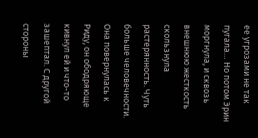ее угрозами не так пугала… Но потом Эрин моргнула, и сквозь внешнюю жесткость скользнула растерянность. Чуть больше человечности. Она повернулась к Риду, он ободряюще кивнул ей и что-то зашептал. С другой стороны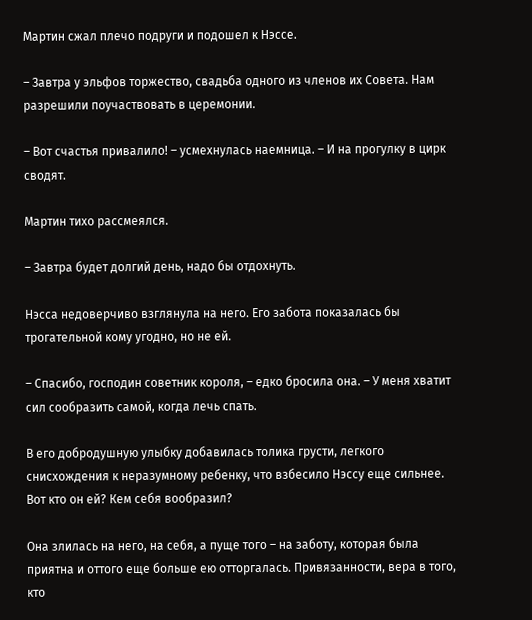Мартин сжал плечо подруги и подошел к Нэссе.

– Завтра у эльфов торжество, свадьба одного из членов их Совета. Нам разрешили поучаствовать в церемонии.

– Вот счастья привалило! – усмехнулась наемница. – И на прогулку в цирк сводят.

Мартин тихо рассмеялся.

– Завтра будет долгий день, надо бы отдохнуть.

Нэсса недоверчиво взглянула на него. Его забота показалась бы трогательной кому угодно, но не ей.

– Спасибо, господин советник короля, – едко бросила она. – У меня хватит сил сообразить самой, когда лечь спать.

В его добродушную улыбку добавилась толика грусти, легкого снисхождения к неразумному ребенку, что взбесило Нэссу еще сильнее. Вот кто он ей? Кем себя вообразил?

Она злилась на него, на себя, а пуще того – на заботу, которая была приятна и оттого еще больше ею отторгалась. Привязанности, вера в того, кто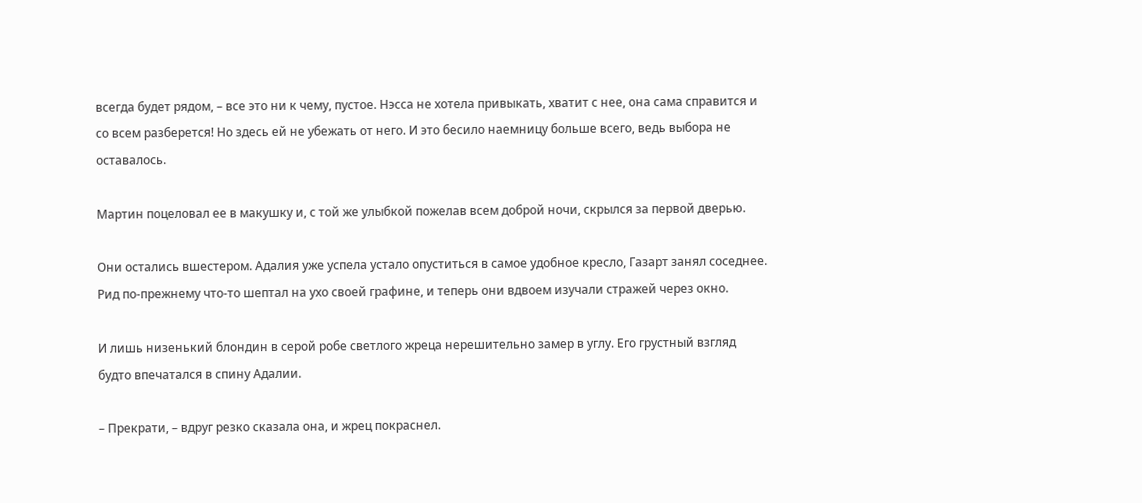всегда будет рядом, – все это ни к чему, пустое. Нэсса не хотела привыкать, хватит с нее, она сама справится и со всем разберется! Но здесь ей не убежать от него. И это бесило наемницу больше всего, ведь выбора не оставалось.

Мартин поцеловал ее в макушку и, с той же улыбкой пожелав всем доброй ночи, скрылся за первой дверью.

Они остались вшестером. Адалия уже успела устало опуститься в самое удобное кресло, Газарт занял соседнее. Рид по-прежнему что-то шептал на ухо своей графине, и теперь они вдвоем изучали стражей через окно.

И лишь низенький блондин в серой робе светлого жреца нерешительно замер в углу. Его грустный взгляд будто впечатался в спину Адалии.

– Прекрати, – вдруг резко сказала она, и жрец покраснел.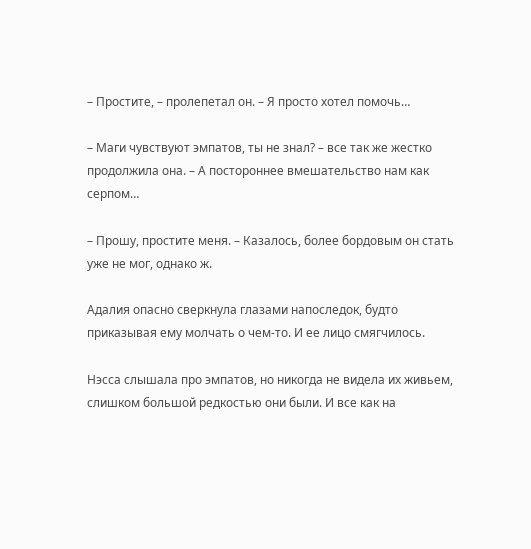– Простите, – пролепетал он. – Я просто хотел помочь…

– Маги чувствуют эмпатов, ты не знал? – все так же жестко продолжила она. – А постороннее вмешательство нам как серпом…

– Прошу, простите меня. – Казалось, более бордовым он стать уже не мог, однако ж.

Адалия опасно сверкнула глазами напоследок, будто приказывая ему молчать о чем-то. И ее лицо смягчилось.

Нэсса слышала про эмпатов, но никогда не видела их живьем, слишком большой редкостью они были. И все как на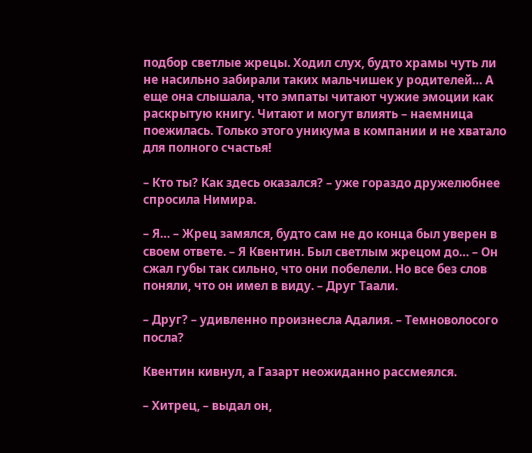подбор светлые жрецы. Ходил слух, будто храмы чуть ли не насильно забирали таких мальчишек у родителей… А еще она слышала, что эмпаты читают чужие эмоции как раскрытую книгу. Читают и могут влиять – наемница поежилась. Только этого уникума в компании и не хватало для полного счастья!

– Кто ты? Как здесь оказался? – уже гораздо дружелюбнее спросила Нимира.

– Я… – Жрец замялся, будто сам не до конца был уверен в своем ответе. – Я Квентин. Был светлым жрецом до… – Он сжал губы так сильно, что они побелели. Но все без слов поняли, что он имел в виду. – Друг Таали.

– Друг? – удивленно произнесла Адалия. – Темноволосого посла?

Квентин кивнул, а Газарт неожиданно рассмеялся.

– Хитрец, – выдал он,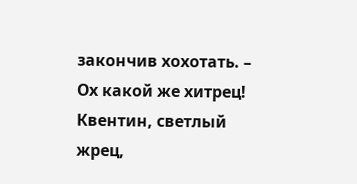закончив хохотать. – Ох какой же хитрец! Квентин, светлый жрец,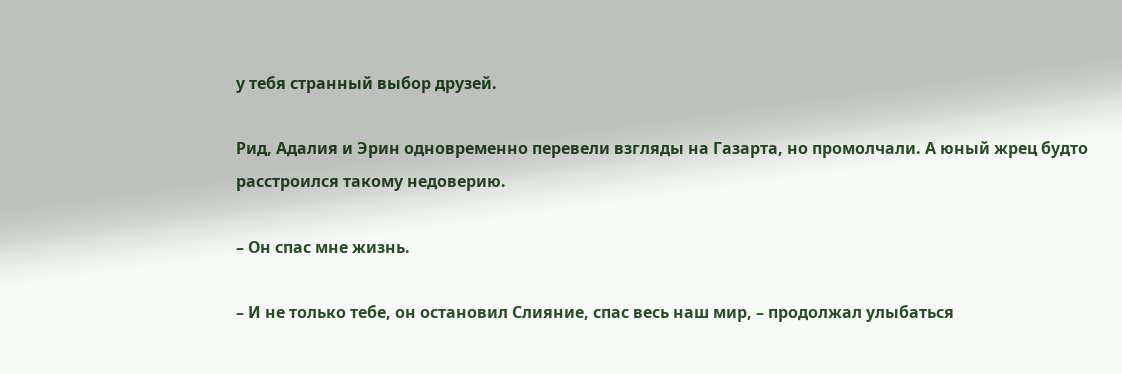у тебя странный выбор друзей.

Рид, Адалия и Эрин одновременно перевели взгляды на Газарта, но промолчали. А юный жрец будто расстроился такому недоверию.

– Он спас мне жизнь.

– И не только тебе, он остановил Слияние, спас весь наш мир, – продолжал улыбаться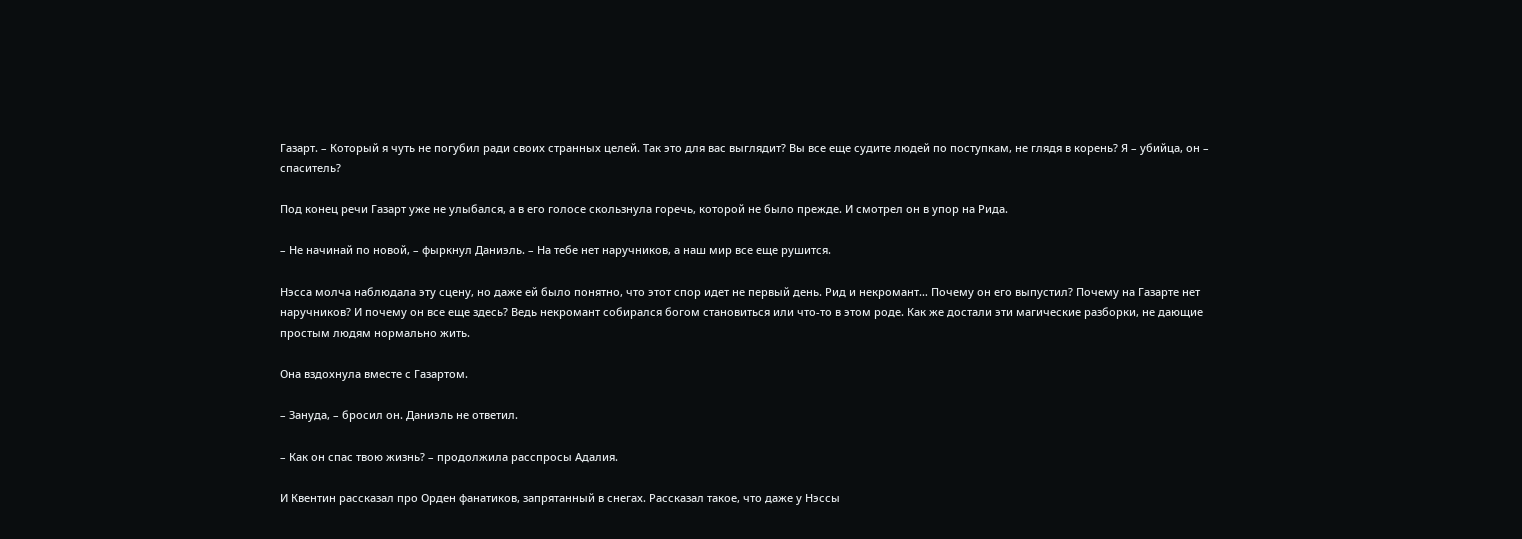Газарт. – Который я чуть не погубил ради своих странных целей. Так это для вас выглядит? Вы все еще судите людей по поступкам, не глядя в корень? Я – убийца, он – спаситель?

Под конец речи Газарт уже не улыбался, а в его голосе скользнула горечь, которой не было прежде. И смотрел он в упор на Рида.

– Не начинай по новой, – фыркнул Даниэль. – На тебе нет наручников, а наш мир все еще рушится.

Нэсса молча наблюдала эту сцену, но даже ей было понятно, что этот спор идет не первый день. Рид и некромант… Почему он его выпустил? Почему на Газарте нет наручников? И почему он все еще здесь? Ведь некромант собирался богом становиться или что-то в этом роде. Как же достали эти магические разборки, не дающие простым людям нормально жить.

Она вздохнула вместе с Газартом.

– Зануда, – бросил он. Даниэль не ответил.

– Как он спас твою жизнь? – продолжила расспросы Адалия.

И Квентин рассказал про Орден фанатиков, запрятанный в снегах. Рассказал такое, что даже у Нэссы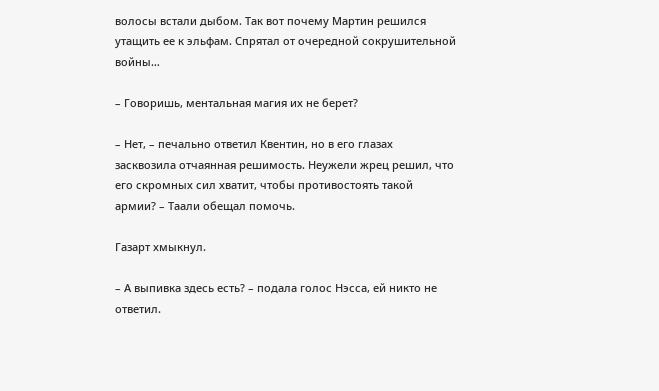волосы встали дыбом. Так вот почему Мартин решился утащить ее к эльфам. Спрятал от очередной сокрушительной войны…

– Говоришь, ментальная магия их не берет?

– Нет, – печально ответил Квентин, но в его глазах засквозила отчаянная решимость. Неужели жрец решил, что его скромных сил хватит, чтобы противостоять такой армии? – Таали обещал помочь.

Газарт хмыкнул.

– А выпивка здесь есть? – подала голос Нэсса, ей никто не ответил.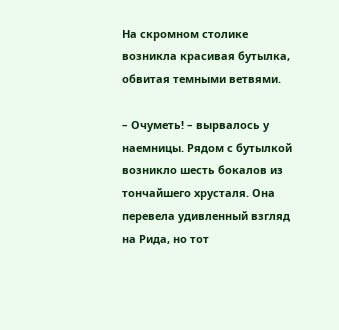На скромном столике возникла красивая бутылка, обвитая темными ветвями.

– Очуметь! – вырвалось у наемницы. Рядом с бутылкой возникло шесть бокалов из тончайшего хрусталя. Она перевела удивленный взгляд на Рида, но тот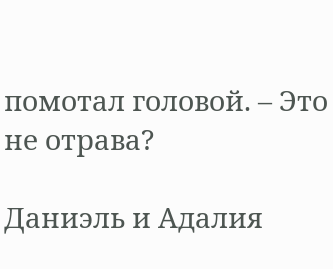помотал головой. – Это не отрава?

Даниэль и Адалия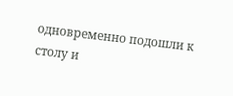одновременно подошли к столу и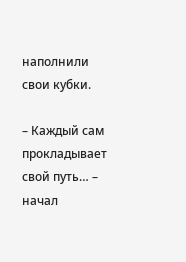наполнили свои кубки.

– Каждый сам прокладывает свой путь… – начал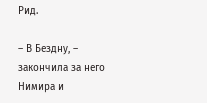Рид.

– В Бездну, – закончила за него Нимира и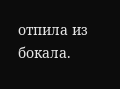отпила из бокала.